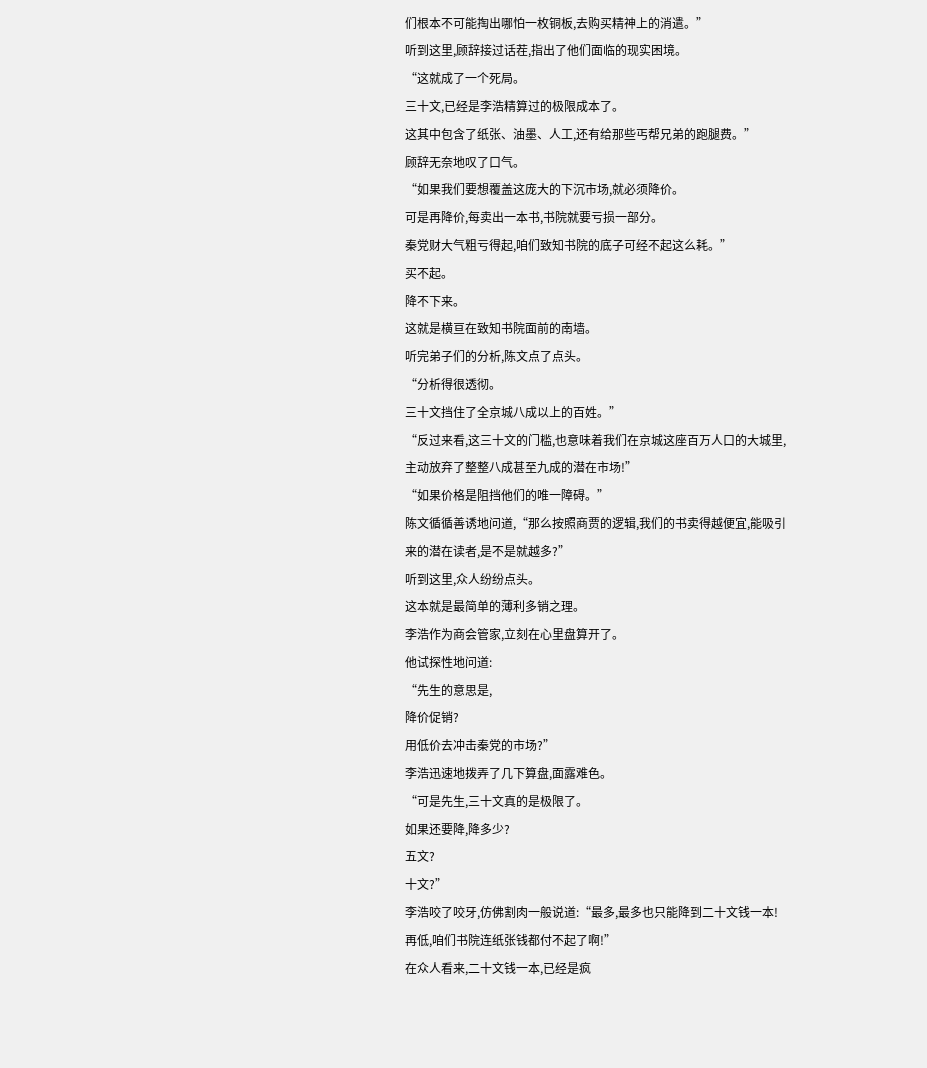们根本不可能掏出哪怕一枚铜板,去购买精神上的消遣。”
听到这里,顾辞接过话茬,指出了他们面临的现实困境。
“这就成了一个死局。
三十文,已经是李浩精算过的极限成本了。
这其中包含了纸张、油墨、人工,还有给那些丐帮兄弟的跑腿费。”
顾辞无奈地叹了口气。
“如果我们要想覆盖这庞大的下沉市场,就必须降价。
可是再降价,每卖出一本书,书院就要亏损一部分。
秦党财大气粗亏得起,咱们致知书院的底子可经不起这么耗。”
买不起。
降不下来。
这就是横亘在致知书院面前的南墙。
听完弟子们的分析,陈文点了点头。
“分析得很透彻。
三十文挡住了全京城八成以上的百姓。”
“反过来看,这三十文的门槛,也意味着我们在京城这座百万人口的大城里,主动放弃了整整八成甚至九成的潜在市场!”
“如果价格是阻挡他们的唯一障碍。”
陈文循循善诱地问道,“那么按照商贾的逻辑,我们的书卖得越便宜,能吸引来的潜在读者,是不是就越多?”
听到这里,众人纷纷点头。
这本就是最简单的薄利多销之理。
李浩作为商会管家,立刻在心里盘算开了。
他试探性地问道:
“先生的意思是,
降价促销?
用低价去冲击秦党的市场?”
李浩迅速地拨弄了几下算盘,面露难色。
“可是先生,三十文真的是极限了。
如果还要降,降多少?
五文?
十文?”
李浩咬了咬牙,仿佛割肉一般说道:“最多,最多也只能降到二十文钱一本!
再低,咱们书院连纸张钱都付不起了啊!”
在众人看来,二十文钱一本,已经是疯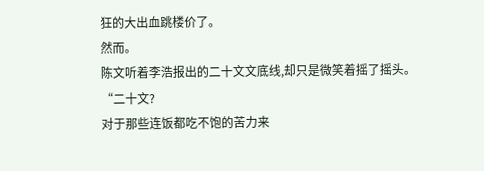狂的大出血跳楼价了。
然而。
陈文听着李浩报出的二十文文底线,却只是微笑着摇了摇头。
“二十文?
对于那些连饭都吃不饱的苦力来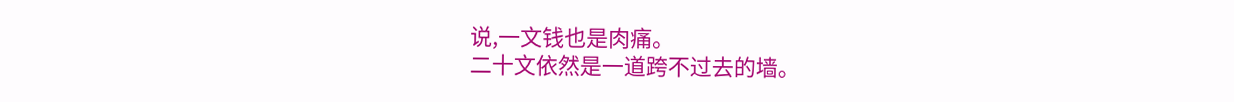说,一文钱也是肉痛。
二十文依然是一道跨不过去的墙。